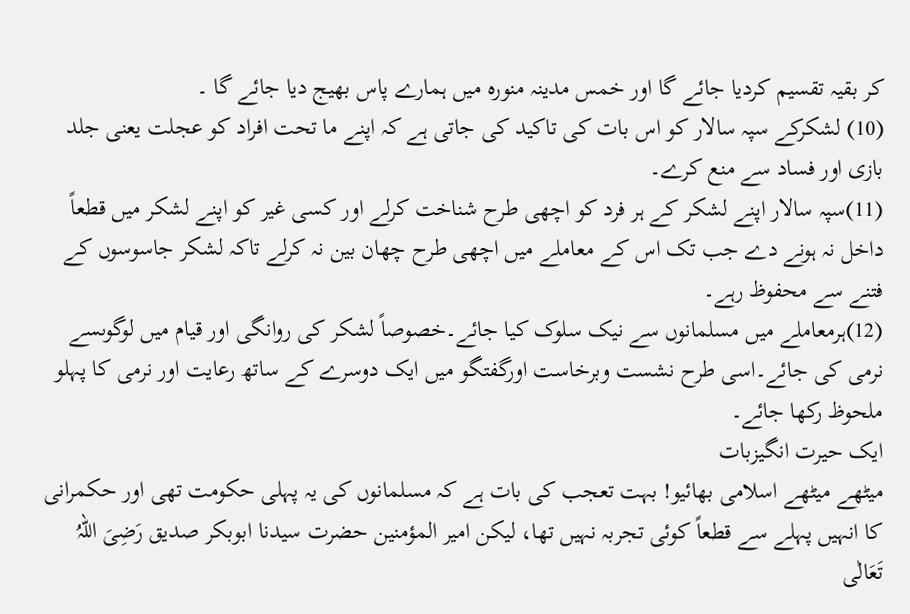کر بقیہ تقسیم کردیا جائے گا اور خمس مدینہ منورہ میں ہمارے پاس بھیج دیا جائے گا ۔
(10) لشکرکے سپہ سالار کو اس بات کی تاکید کی جاتی ہے کہ اپنے ما تحت افراد کو عجلت یعنی جلد بازی اور فساد سے منع کرے۔
(11)سپہ سالار اپنے لشکر کے ہر فرد کو اچھی طرح شناخت کرلے اور کسی غیر کو اپنے لشکر میں قطعاً داخل نہ ہونے دے جب تک اس کے معاملے میں اچھی طرح چھان بین نہ کرلے تاکہ لشکر جاسوسوں کے فتنے سے محفوظ رہے۔
(12)ہرمعاملے میں مسلمانوں سے نیک سلوک کیا جائے۔خصوصاً لشکر کی روانگی اور قیام میں لوگوںسے نرمی کی جائے۔اسی طرح نشست وبرخاست اورگفتگو میں ایک دوسرے کے ساتھ رعایت اور نرمی کا پہلو ملحوظ رکھا جائے۔
ایک حیرت انگیزبات
میٹھے میٹھے اسلامی بھائیو! بہت تعجب کی بات ہے کہ مسلمانوں کی یہ پہلی حکومت تھی اور حکمرانی کا انہیں پہلے سے قطعاً کوئی تجربہ نہیں تھا، لیکن امیر المؤمنین حضرت سیدنا ابوبکر صدیق رَضِیَ اللہُ تَعَالٰی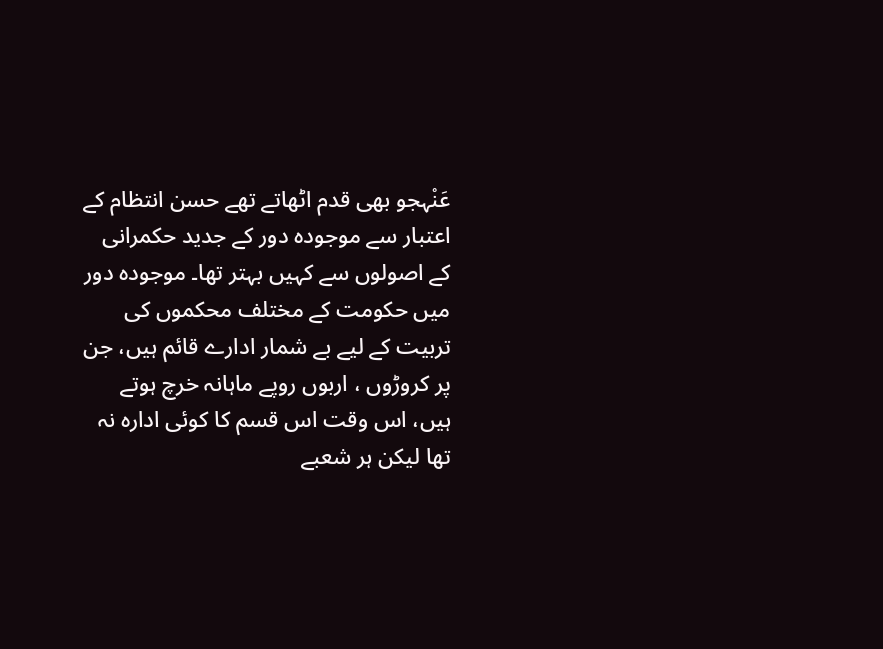عَنْہجو بھی قدم اٹھاتے تھے حسن انتظام کے اعتبار سے موجودہ دور کے جدید حکمرانی کے اصولوں سے کہیں بہتر تھا۔ موجودہ دور میں حکومت کے مختلف محکموں کی تربیت کے لیے بے شمار ادارے قائم ہیں، جن پر کروڑوں ، اربوں روپے ماہانہ خرچ ہوتے ہیں، اس وقت اس قسم کا کوئی ادارہ نہ تھا لیکن ہر شعبے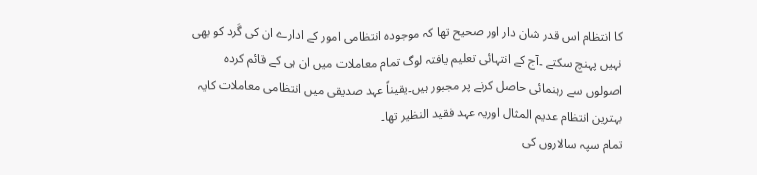کا انتظام اس قدر شان دار اور صحیح تھا کہ موجودہ انتظامی امور کے ادارے ان کی گَرد کو بھی نہیں پہنچ سکتے ۔آج کے انتہائی تعلیم یافتہ لوگ تمام معاملات میں ان ہی کے قائم کردہ اصولوں سے رہنمائی حاصل کرنے پر مجبور ہیں۔یقیناً عہد صدیقی میں انتظامی معاملات کایہ بہترین انتظام عدیم المثال اوریہ عہد فقید النظیر تھا۔
تمام سپہ سالاروں کی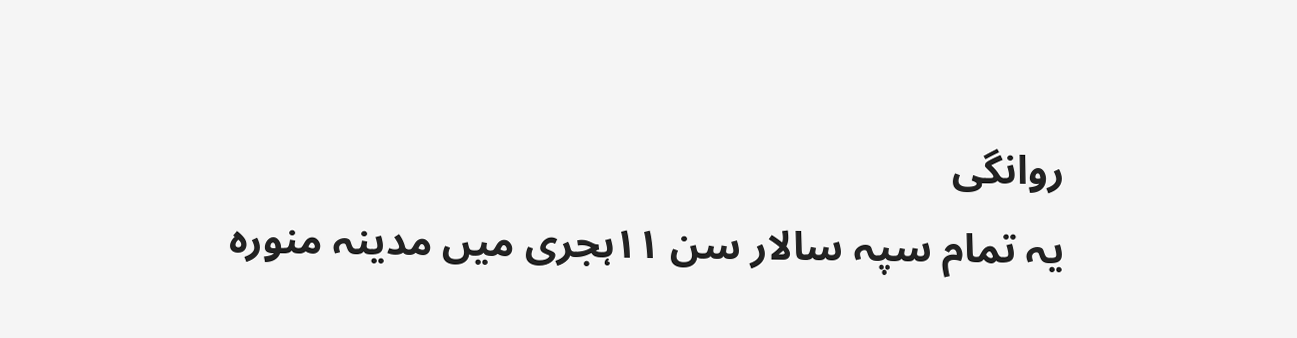روانگی
یہ تمام سپہ سالار سن ۱۱ہجری میں مدینہ منورہ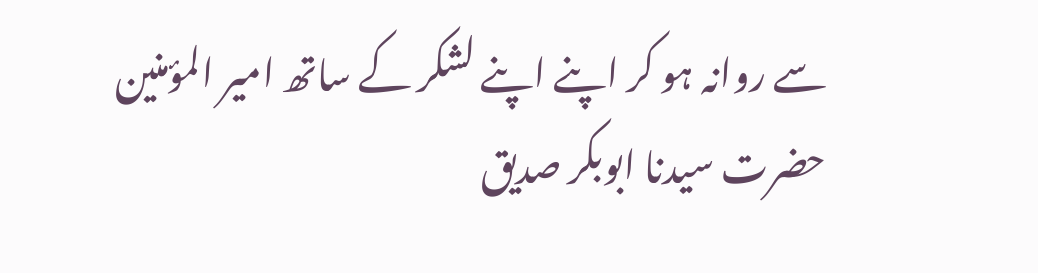سے روانہ ہو کر اپنے اپنے لشکر کے ساتھ امیر المؤمنین حضرت سیدنا ابوبکر صدیق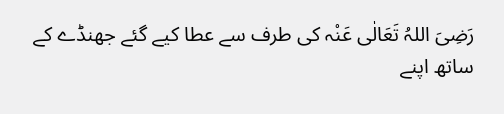رَضِیَ اللہُ تَعَالٰی عَنْہ کی طرف سے عطا کیے گئے جھنڈے کے ساتھ اپنے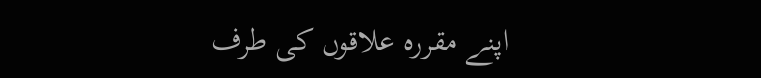اپنے مقررہ علاقوں کی طرف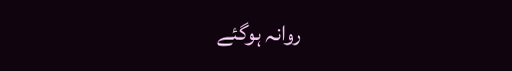روانہ ہوگئے